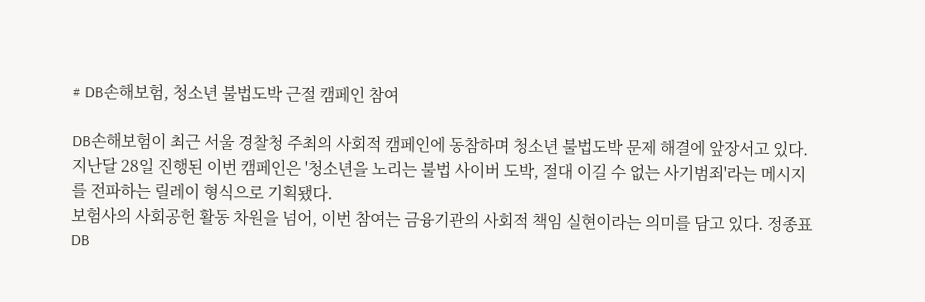# DB손해보험, 청소년 불법도박 근절 캠페인 참여

DB손해보험이 최근 서울 경찰청 주최의 사회적 캠페인에 동참하며 청소년 불법도박 문제 해결에 앞장서고 있다. 지난달 28일 진행된 이번 캠페인은 '청소년을 노리는 불법 사이버 도박, 절대 이길 수 없는 사기범죄'라는 메시지를 전파하는 릴레이 형식으로 기획됐다.
보험사의 사회공헌 활동 차원을 넘어, 이번 참여는 금융기관의 사회적 책임 실현이라는 의미를 담고 있다. 정종표 DB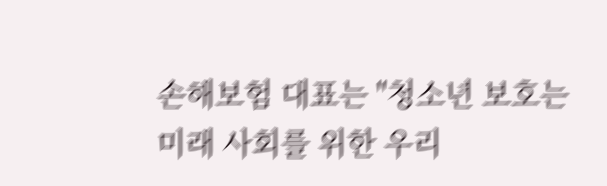손해보험 대표는 "청소년 보호는 미래 사회를 위한 우리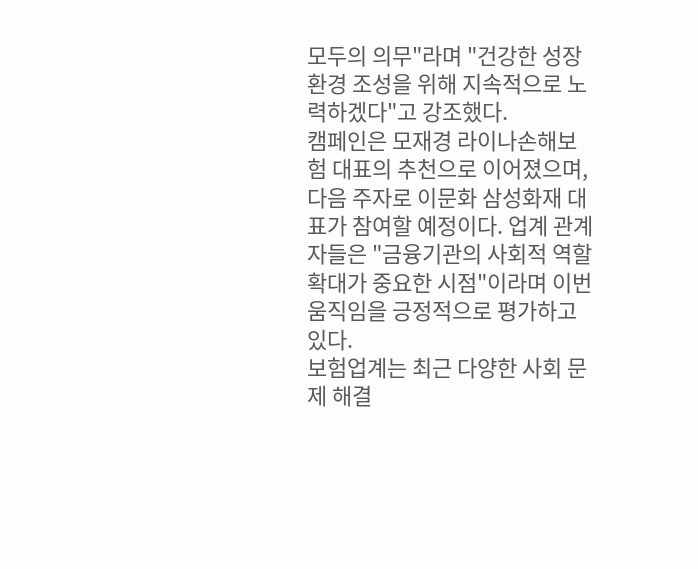모두의 의무"라며 "건강한 성장 환경 조성을 위해 지속적으로 노력하겠다"고 강조했다.
캠페인은 모재경 라이나손해보험 대표의 추천으로 이어졌으며, 다음 주자로 이문화 삼성화재 대표가 참여할 예정이다. 업계 관계자들은 "금융기관의 사회적 역할 확대가 중요한 시점"이라며 이번 움직임을 긍정적으로 평가하고 있다.
보험업계는 최근 다양한 사회 문제 해결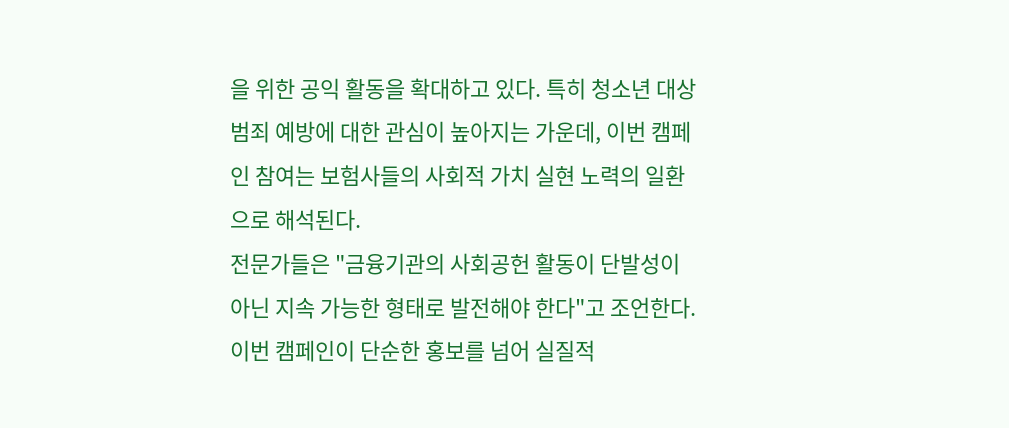을 위한 공익 활동을 확대하고 있다. 특히 청소년 대상 범죄 예방에 대한 관심이 높아지는 가운데, 이번 캠페인 참여는 보험사들의 사회적 가치 실현 노력의 일환으로 해석된다.
전문가들은 "금융기관의 사회공헌 활동이 단발성이 아닌 지속 가능한 형태로 발전해야 한다"고 조언한다. 이번 캠페인이 단순한 홍보를 넘어 실질적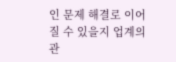인 문제 해결로 이어질 수 있을지 업계의 관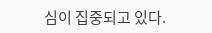심이 집중되고 있다.